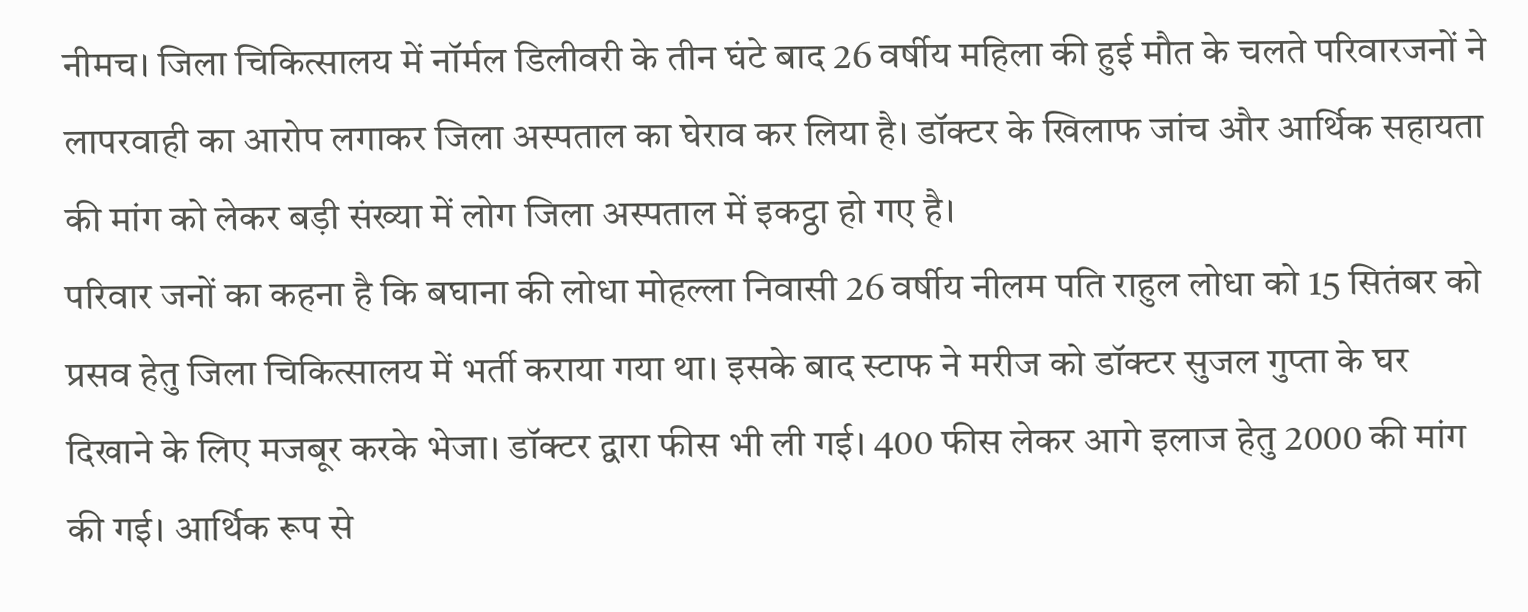नीमच। जिला चिकित्सालय में नॉर्मल डिलीवरी के तीन घंटे बाद 26 वर्षीय महिला की हुई मौत के चलते परिवारजनों ने लापरवाही का आरोप लगाकर जिला अस्पताल का घेराव कर लिया है। डॉक्टर के खिलाफ जांच और आर्थिक सहायता की मांग को लेकर बड़ी संख्या में लोग जिला अस्पताल में इकट्ठा हो गए है।
परिवार जनों का कहना है कि बघाना की लोधा मोहल्ला निवासी 26 वर्षीय नीलम पति राहुल लोधा को 15 सितंबर को प्रसव हेतु जिला चिकित्सालय में भर्ती कराया गया था। इसके बाद स्टाफ ने मरीज को डॉक्टर सुजल गुप्ता के घर दिखाने के लिए मजबूर करके भेजा। डॉक्टर द्वारा फीस भी ली गई। 400 फीस लेकर आगे इलाज हेतु 2000 की मांग की गई। आर्थिक रूप से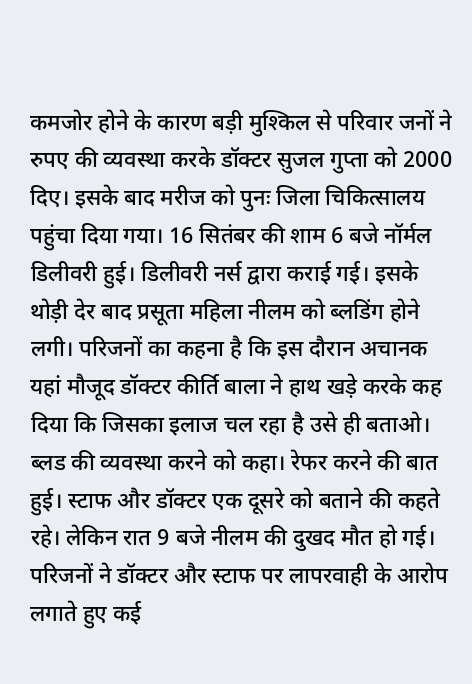कमजोर होने के कारण बड़ी मुश्किल से परिवार जनों ने रुपए की व्यवस्था करके डॉक्टर सुजल गुप्ता को 2000 दिए। इसके बाद मरीज को पुनः जिला चिकित्सालय पहुंचा दिया गया। 16 सितंबर की शाम 6 बजे नॉर्मल डिलीवरी हुई। डिलीवरी नर्स द्वारा कराई गई। इसके थोड़ी देर बाद प्रसूता महिला नीलम को ब्लडिंग होने लगी। परिजनों का कहना है कि इस दौरान अचानक यहां मौजूद डॉक्टर कीर्ति बाला ने हाथ खड़े करके कह दिया कि जिसका इलाज चल रहा है उसे ही बताओ। ब्लड की व्यवस्था करने को कहा। रेफर करने की बात हुई। स्टाफ और डॉक्टर एक दूसरे को बताने की कहते रहे। लेकिन रात 9 बजे नीलम की दुखद मौत हो गई। परिजनों ने डॉक्टर और स्टाफ पर लापरवाही के आरोप लगाते हुए कई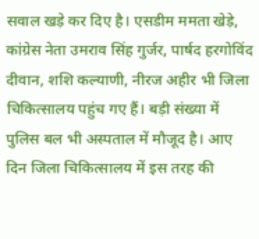सवाल खड़े कर दिए है। एसडीम ममता खेड़े, कांग्रेस नेता उमराव सिंह गुर्जर, पार्षद हरगोविंद दीवान, शशि कल्याणी, नीरज अहीर भी जिला चिकित्सालय पहुंच गए हैं। बड़ी संख्या में पुलिस बल भी अस्पताल में मौजूद है। आए दिन जिला चिकित्सालय में इस तरह की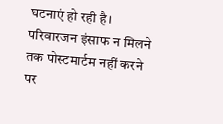घटनाएं हो रही है। परिवारजन इंसाफ न मिलने तक पोस्टमार्टम नहीं करने पर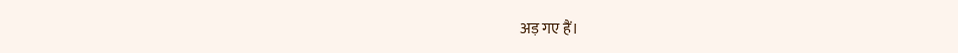अड़ गए हैं।